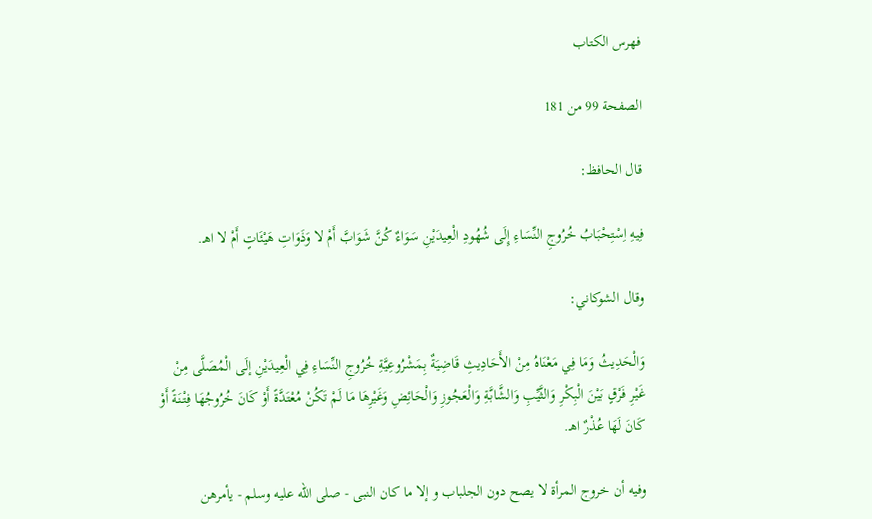فهرس الكتاب

الصفحة 99 من 181

قال الحافظ:

فِيهِ اِسْتِحْبَابُ خُرُوجِ النِّسَاءِ إِلَى شُهُودِ الْعِيدَيْنِ سَوَاءٌ كُنَّ شَوَابَّ أَمْ لا وَذَوَاتِ هَيْئَاتٍ أَمْ لا اهـ.

وقال الشوكاني:

وَالْحَدِيثُ وَمَا فِي مَعْنَاهُ مِنْ الأَحَادِيثِ قَاضِيَةٌ بِمَشْرُوعِيَّةِ خُرُوجِ النِّسَاءِ فِي الْعِيدَيْنِ إلَى الْمُصَلَّى مِنْ غَيْرِ فَرْقٍ بَيْنَ الْبِكْرِ وَالثَّيِّبِ وَالشَّابَّةِ وَالْعَجُوزِ وَالْحَائِضِ وَغَيْرِهَا مَا لَمْ تَكُنْ مُعْتَدَّةً أَوْ كَانَ خُرُوجُهَا فِتْنَةً أَوْ كَانَ لَهَا عُذْرٌ اهـ.

وفيه أن خروج المرأة لا يصح دون الجلباب و إلا ما كان النبى - صلى الله عليه وسلم - يأمرهن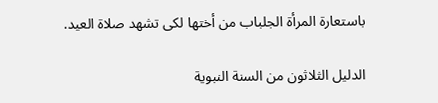باستعارة المرأة الجلباب من أختها لكى تشهد صلاة العيد.

الدليل الثلاثون من السنة النبوية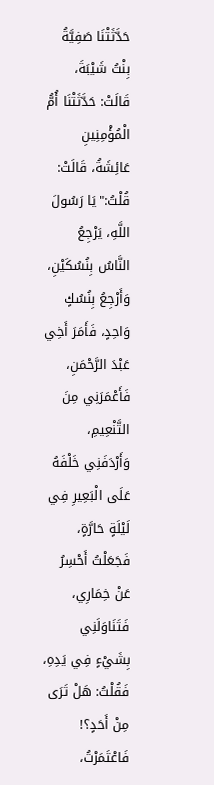حَدَّثَتْنَا صَفِيَّةُ بِنْتُ شَيْبَةَ، قَالَتْ: حَدَّثَتْنَا أُمُّ الْمُؤْمِنِينِ عَائِشَةُ، قَالَتْ: قُلْتُ:"يَا رَسُولَ اللَّهِ، يَرْجِعُ النَّاسُ بِنُسُكَيْنِ، وَأَرْجِعُ بِنُسُكٍ وَاحِدٍ، فَأَمَرَ أَخِي عَبْدَ الرَّحْمَنِ، فَأَعْمَرَنِي مِنَ التَّنْعِيمِ، وَأَرْدَفَنِي خَلْفَهُ عَلَى الْبَعِيرِ فِي لَيْلَةٍ حَارَّةٍ، فَجَعَلْتُ أَحْسِرُ عَنْ خِمَارِي، فَتَنَاوَلَنِي بِشَيْءٍ فِي يَدِهِ، فَقُلْتُ: هَلْ تَرَى مِنْ أَحَدٍ؟! فَاعْتَمَرْتُ،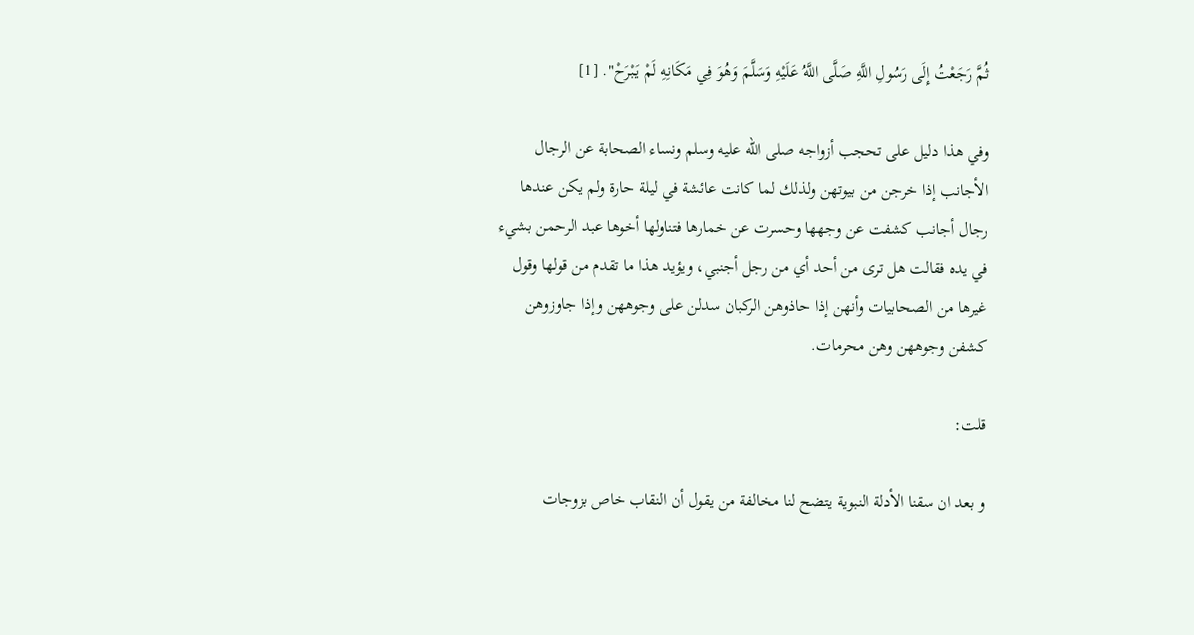ثُمَّ رَجَعْتُ إِلَى رَسُولِ اللَّهِ صَلَّى اللَّهُ عَلَيْهِ وَسَلَّمَ وَهُوَ فِي مَكَانِهِ لَمْ يَبْرَحْ". [1]

وفي هذا دليل على تحجب أزواجه صلى الله عليه وسلم ونساء الصحابة عن الرجال الأجانب إذا خرجن من بيوتهن ولذلك لما كانت عائشة في ليلة حارة ولم يكن عندها رجال أجانب كشفت عن وجهها وحسرت عن خمارها فتناولها أخوها عبد الرحمن بشيء في يده فقالت هل ترى من أحد أي من رجل أجنبي، ويؤيد هذا ما تقدم من قولها وقول غيرها من الصحابيات وأنهن إذا حاذوهن الركبان سدلن على وجوههن وإذا جاوزوهن كشفن وجوههن وهن محرمات.

قلت:

و بعد ان سقنا الأدلة النبوية يتضح لنا مخالفة من يقول أن النقاب خاص بزوجات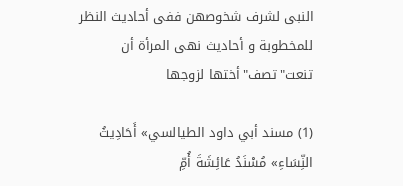النبى لشرف شخوصهن ففى أحاديث النظر للمخطوبة و أحاديث نهى المرأة أن تنعت"تصف"أختها لزوجها

(1) مسند أبي داود الطيالسي» أَحَادِيثُ النِّسَاءِ» مُسْنَدُ عَائِشَةَ أُمِّ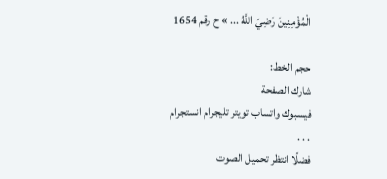الْمُؤْمِنِينَ رَضِيَ اللَّهُ ... » ح رقم 1654

حجم الخط:
شارك الصفحة
فيسبوك واتساب تويتر تليجرام انستجرام
. . .
فضلًا انتظر تحميل الصوت